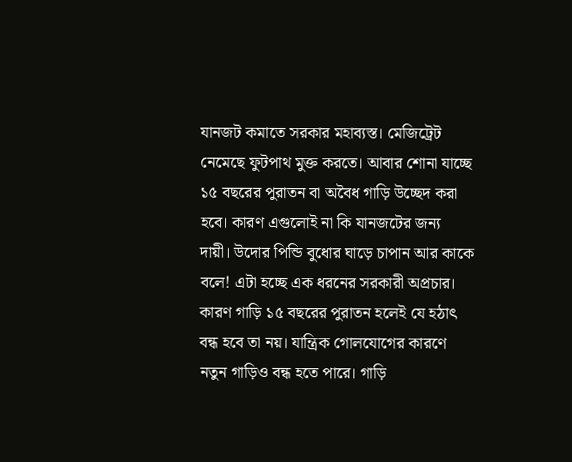যানজট কমাতে সরকার মহাব্যস্ত। মেজিট্রেট নেমেছে ফুটপাথ মুক্ত করতে। আবার শোনা যাচ্ছে ১৫ বছরের পুরাতন বা অবৈধ গাড়ি উচ্ছেদ করা হবে। কারণ এগুলোই না কি যানজটের জন্য দায়ী। উদোর পিন্ডি বুধোর ঘাড়ে চাপান আর কাকে বলে! এটা হচ্ছে এক ধরনের সরকারী অপ্রচার। কারণ গাড়ি ১৫ বছরের পুরাতন হলেই যে হঠাৎ বন্ধ হবে তা নয়। যান্ত্রিক গোলযোগের কারণে নতুন গাড়িও বন্ধ হতে পারে। গাড়ি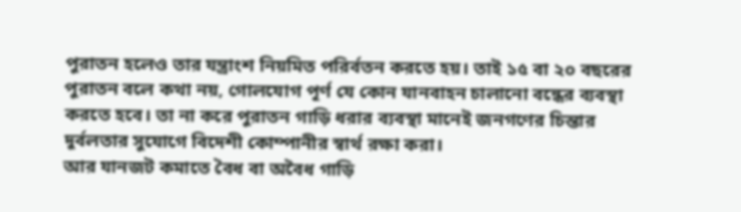পুরাতন হলেও তার যন্ত্রাংশ নিয়মিত পরির্বতন করতে হয়। তাই ১৫ বা ২০ বছরের পুরাতন বলে কথা নয়, গোলযোগ পূর্ণ যে কোন যানবাহন চালানো বন্ধের ব্যবস্থা করতে হবে। তা না করে পুরাতন গাড়ি ধরার ব্যবস্থা মানেই জনগণের চিন্তার দুর্বলতার সুযোগে বিদেশী কোম্পানীর স্বার্থ রক্ষা করা।
আর যানজট কমাতে বৈধ বা অবৈধ গাড়ি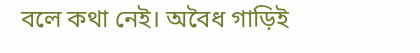বলে কথা নেই। অবৈধ গাড়িই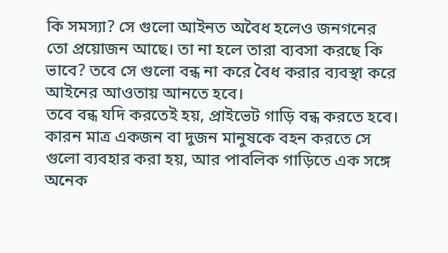কি সমস্যা? সে গুলো আইনত অবৈধ হলেও জনগনের তো প্রয়োজন আছে। তা না হলে তারা ব্যবসা করছে কি ভাবে? তবে সে গুলো বন্ধ না করে বৈধ করার ব্যবস্থা করে আইনের আওতায় আনতে হবে।
তবে বন্ধ যদি করতেই হয়, প্রাইভেট গাড়ি বন্ধ করতে হবে। কারন মাত্র একজন বা দুজন মানুষকে বহন করতে সে গুলো ব্যবহার করা হয়, আর পাবলিক গাড়িতে এক সঙ্গে অনেক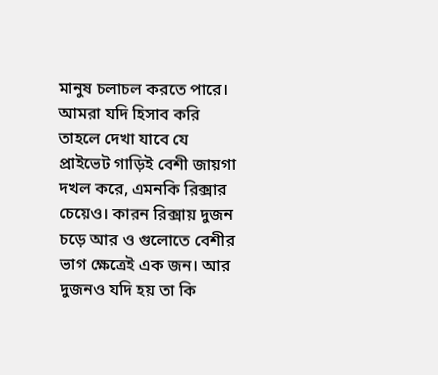মানুষ চলাচল করতে পারে। আমরা যদি হিসাব করি তাহলে দেখা যাবে যে প্রাইভেট গাড়িই বেশী জায়গা দখল করে, এমনকি রিক্সার চেয়েও। কারন রিক্সায় দুজন চড়ে আর ও গুলোতে বেশীর ভাগ ক্ষেত্রেই এক জন। আর দুজনও যদি হয় তা কি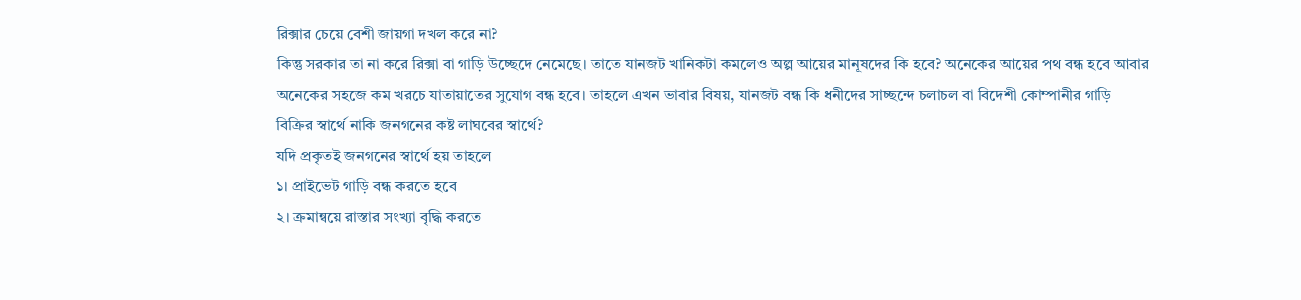রিক্সার চেয়ে বেশী জায়গা দখল করে না?
কিন্তু সরকার তা না করে রিক্সা বা গাড়ি উচ্ছেদে নেমেছে। তাতে যানজট খানিকটা কমলেও অল্প আয়ের মানূষদের কি হবে? অনেকের আয়ের পথ বন্ধ হবে আবার অনেকের সহজে কম খরচে যাতায়াতের সুযোগ বন্ধ হবে। তাহলে এখন ভাবার বিষয়, যানজট বন্ধ কি ধনীদের সাচ্ছন্দে চলাচল বা বিদেশী কোম্পানীর গাড়ি বিক্রির স্বার্থে নাকি জনগনের কষ্ট লাঘবের স্বার্থে?
যদি প্রকৃতই জনগনের স্বার্থে হয় তাহলে
১। প্রাইভেট গাড়ি বন্ধ করতে হবে
২। ক্রমান্বয়ে রাস্তার সংখ্যা বৃদ্ধি করতে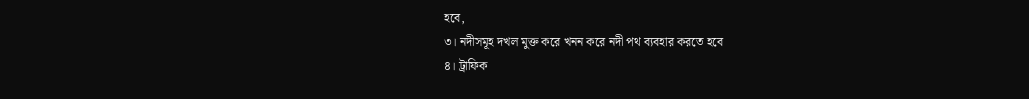হবে,
৩। নদীসমূহ দখল মুক্ত করে খনন করে নদী পথ ব্যবহার করতে হবে
৪। ট্রাফিক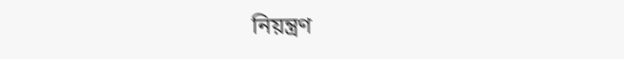নিয়ন্ত্রণ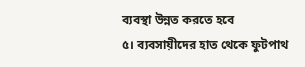ব্যবস্থা উন্নত করতে হবে
৫। ব্যবসায়ীদের হাত থেকে ফুটপাথ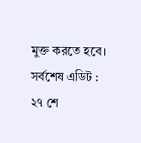মুক্ত করতে হবে।
সর্বশেষ এডিট : ২৭ শে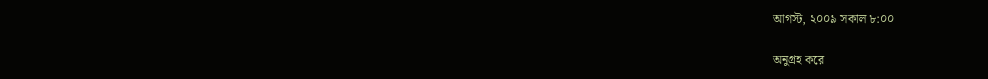আগস্ট, ২০০৯ সকাল ৮:০০

অনুগ্রহ করে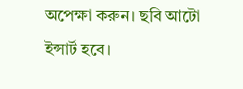অপেক্ষা করুন। ছবি আটো ইন্সার্ট হবে।